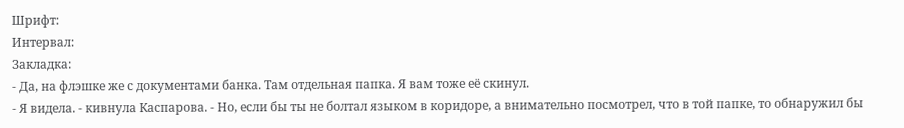Шрифт:
Интервал:
Закладка:
- Да, на флэшке же с документами банка. Там отдельная папка. Я вам тоже её скинул.
- Я видела. - кивнула Каспарова. - Но, если бы ты не болтал языком в коридоре, а внимательно посмотрел, что в той папке, то обнаружил бы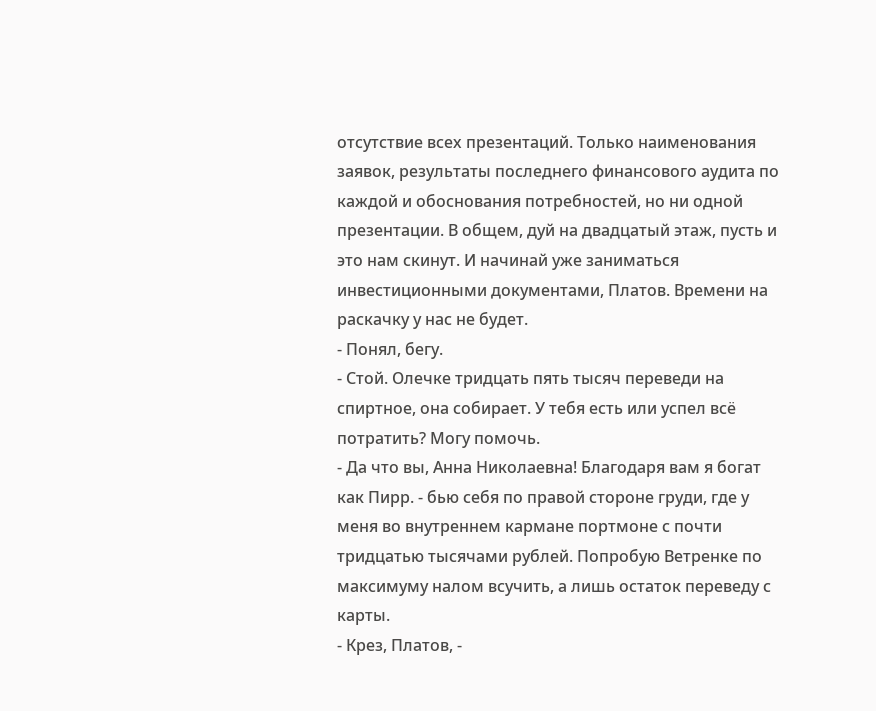отсутствие всех презентаций. Только наименования заявок, результаты последнего финансового аудита по каждой и обоснования потребностей, но ни одной презентации. В общем, дуй на двадцатый этаж, пусть и это нам скинут. И начинай уже заниматься инвестиционными документами, Платов. Времени на раскачку у нас не будет.
- Понял, бегу.
- Стой. Олечке тридцать пять тысяч переведи на спиртное, она собирает. У тебя есть или успел всё потратить? Могу помочь.
- Да что вы, Анна Николаевна! Благодаря вам я богат как Пирр. - бью себя по правой стороне груди, где у меня во внутреннем кармане портмоне с почти тридцатью тысячами рублей. Попробую Ветренке по максимуму налом всучить, а лишь остаток переведу с карты.
- Крез, Платов, -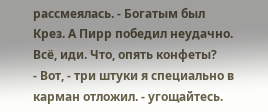рассмеялась. - Богатым был Крез. А Пирр победил неудачно. Всё, иди. Что, опять конфеты?
- Вот, - три штуки я специально в карман отложил. - угощайтесь.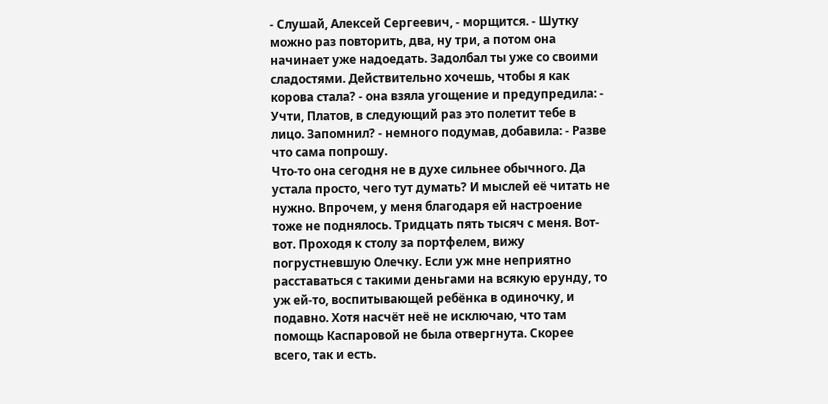- Слушай, Алексей Сергеевич, - морщится. - Шутку можно раз повторить, два, ну три, а потом она начинает уже надоедать. Задолбал ты уже со своими сладостями. Действительно хочешь, чтобы я как корова стала? - она взяла угощение и предупредила: - Учти, Платов, в следующий раз это полетит тебе в лицо. Запомнил? - немного подумав, добавила: - Разве что сама попрошу.
Что-то она сегодня не в духе сильнее обычного. Да устала просто, чего тут думать? И мыслей её читать не нужно. Впрочем, у меня благодаря ей настроение тоже не поднялось. Тридцать пять тысяч с меня. Вот-вот. Проходя к столу за портфелем, вижу погрустневшую Олечку. Если уж мне неприятно расставаться с такими деньгами на всякую ерунду, то уж ей-то, воспитывающей ребёнка в одиночку, и подавно. Хотя насчёт неё не исключаю, что там помощь Каспаровой не была отвергнута. Скорее всего, так и есть.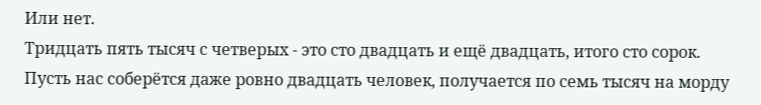Или нет.
Тридцать пять тысяч с четверых - это сто двадцать и ещё двадцать, итого сто сорок. Пусть нас соберётся даже ровно двадцать человек, получается по семь тысяч на морду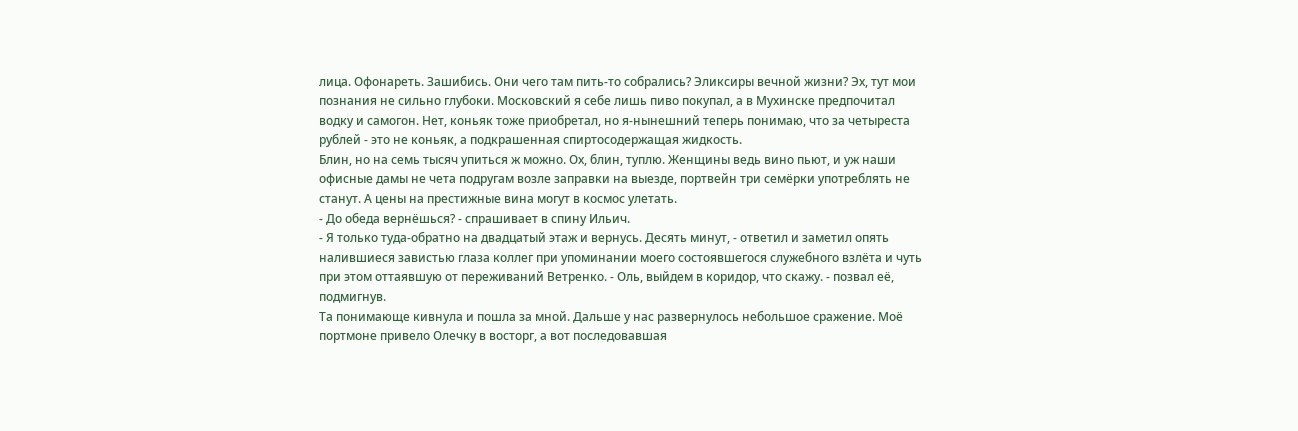лица. Офонареть. Зашибись. Они чего там пить-то собрались? Эликсиры вечной жизни? Эх, тут мои познания не сильно глубоки. Московский я себе лишь пиво покупал, а в Мухинске предпочитал водку и самогон. Нет, коньяк тоже приобретал, но я-нынешний теперь понимаю, что за четыреста рублей - это не коньяк, а подкрашенная спиртосодержащая жидкость.
Блин, но на семь тысяч упиться ж можно. Ох, блин, туплю. Женщины ведь вино пьют, и уж наши офисные дамы не чета подругам возле заправки на выезде, портвейн три семёрки употреблять не станут. А цены на престижные вина могут в космос улетать.
- До обеда вернёшься? - спрашивает в спину Ильич.
- Я только туда-обратно на двадцатый этаж и вернусь. Десять минут, - ответил и заметил опять налившиеся завистью глаза коллег при упоминании моего состоявшегося служебного взлёта и чуть при этом оттаявшую от переживаний Ветренко. - Оль, выйдем в коридор, что скажу. - позвал её, подмигнув.
Та понимающе кивнула и пошла за мной. Дальше у нас развернулось небольшое сражение. Моё портмоне привело Олечку в восторг, а вот последовавшая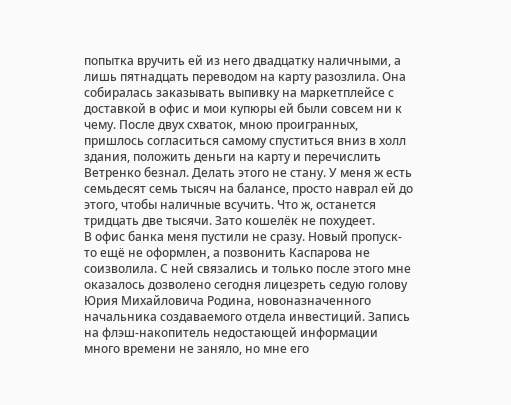попытка вручить ей из него двадцатку наличными, а лишь пятнадцать переводом на карту разозлила. Она собиралась заказывать выпивку на маркетплейсе с доставкой в офис и мои купюры ей были совсем ни к чему. После двух схваток, мною проигранных, пришлось согласиться самому спуститься вниз в холл здания, положить деньги на карту и перечислить Ветренко безнал. Делать этого не стану. У меня ж есть семьдесят семь тысяч на балансе, просто наврал ей до этого, чтобы наличные всучить. Что ж, останется тридцать две тысячи. Зато кошелёк не похудеет.
В офис банка меня пустили не сразу. Новый пропуск-то ещё не оформлен, а позвонить Каспарова не соизволила. С ней связались и только после этого мне оказалось дозволено сегодня лицезреть седую голову Юрия Михайловича Родина, новоназначенного начальника создаваемого отдела инвестиций. Запись на флэш-накопитель недостающей информации много времени не заняло, но мне его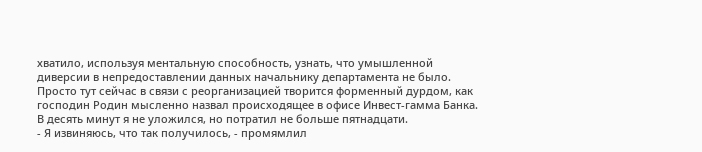хватило, используя ментальную способность, узнать, что умышленной диверсии в непредоставлении данных начальнику департамента не было. Просто тут сейчас в связи с реорганизацией творится форменный дурдом, как господин Родин мысленно назвал происходящее в офисе Инвест-гамма Банка. В десять минут я не уложился, но потратил не больше пятнадцати.
- Я извиняюсь, что так получилось, - промямлил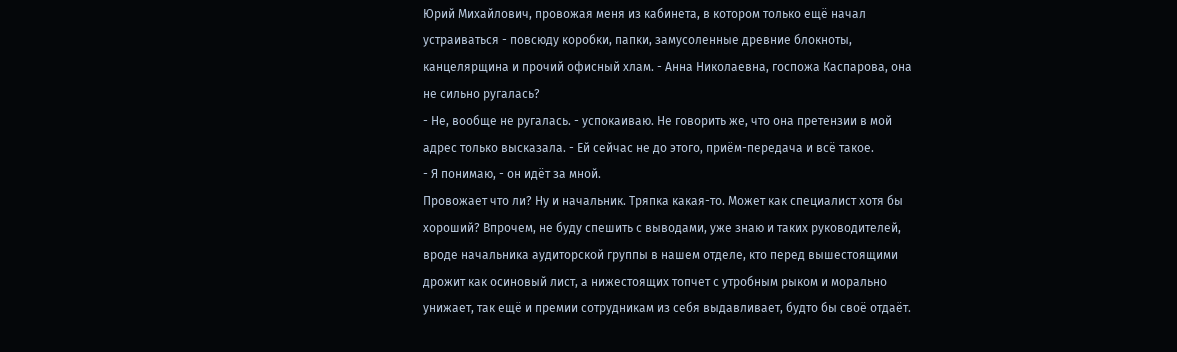Юрий Михайлович, провожая меня из кабинета, в котором только ещё начал устраиваться - повсюду коробки, папки, замусоленные древние блокноты, канцелярщина и прочий офисный хлам. - Анна Николаевна, госпожа Каспарова, она не сильно ругалась?
- Не, вообще не ругалась. - успокаиваю. Не говорить же, что она претензии в мой адрес только высказала. - Ей сейчас не до этого, приём-передача и всё такое.
- Я понимаю, - он идёт за мной.
Провожает что ли? Ну и начальник. Тряпка какая-то. Может как специалист хотя бы хороший? Впрочем, не буду спешить с выводами, уже знаю и таких руководителей, вроде начальника аудиторской группы в нашем отделе, кто перед вышестоящими дрожит как осиновый лист, а нижестоящих топчет с утробным рыком и морально унижает, так ещё и премии сотрудникам из себя выдавливает, будто бы своё отдаёт.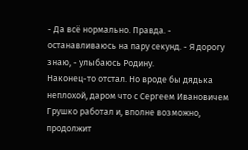- Да всё нормально. Правда. - останавливаюсь на пару секунд. - Я дорогу знаю, - улыбаюсь Родину.
Наконец-то отстал. Но вроде бы дядька неплохой, даром что с Сергеем Ивановичем Грушко работал и, вполне возможно, продолжит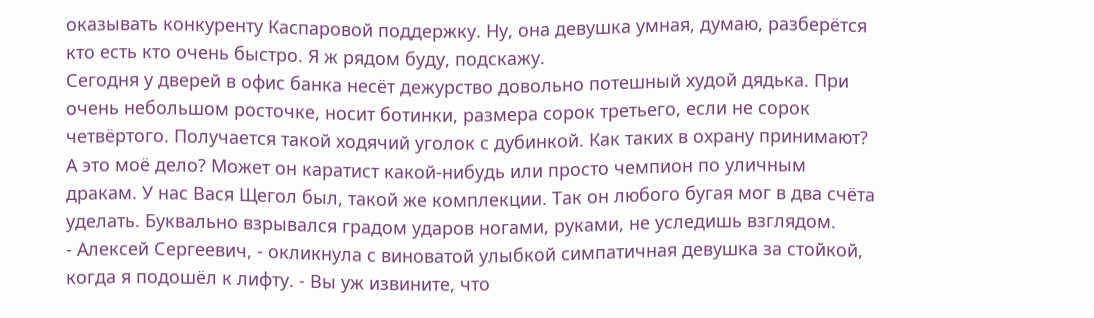оказывать конкуренту Каспаровой поддержку. Ну, она девушка умная, думаю, разберётся кто есть кто очень быстро. Я ж рядом буду, подскажу.
Сегодня у дверей в офис банка несёт дежурство довольно потешный худой дядька. При очень небольшом росточке, носит ботинки, размера сорок третьего, если не сорок четвёртого. Получается такой ходячий уголок с дубинкой. Как таких в охрану принимают? А это моё дело? Может он каратист какой-нибудь или просто чемпион по уличным дракам. У нас Вася Щегол был, такой же комплекции. Так он любого бугая мог в два счёта уделать. Буквально взрывался градом ударов ногами, руками, не уследишь взглядом.
- Алексей Сергеевич, - окликнула с виноватой улыбкой симпатичная девушка за стойкой, когда я подошёл к лифту. - Вы уж извините, что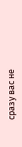сразу вас не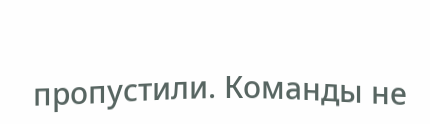пропустили. Команды не